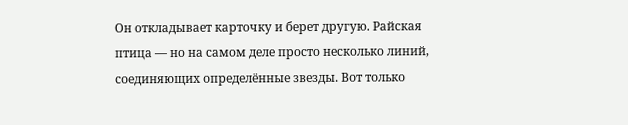Он откладывает карточку и берет другую. Райская птица — но на самом деле просто несколько линий, соединяющих определённые звезды. Вот только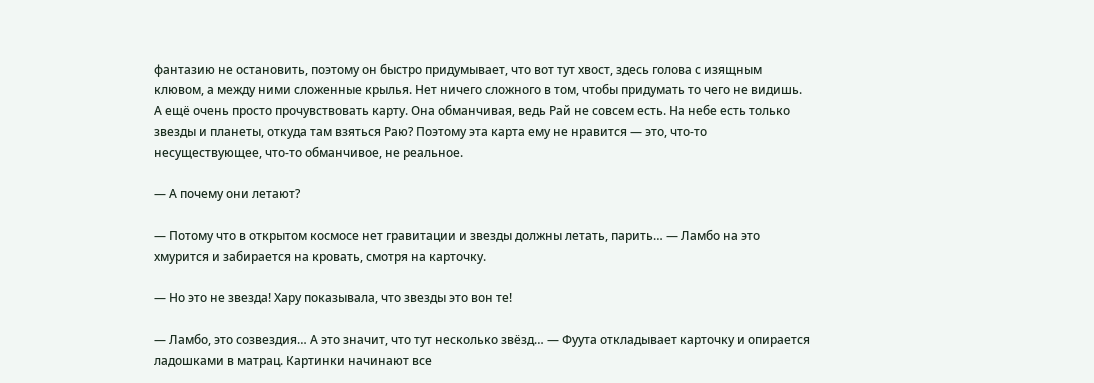фантазию не остановить, поэтому он быстро придумывает, что вот тут хвост, здесь голова с изящным клювом, а между ними сложенные крылья. Нет ничего сложного в том, чтобы придумать то чего не видишь. А ещё очень просто прочувствовать карту. Она обманчивая, ведь Рай не совсем есть. На небе есть только звезды и планеты, откуда там взяться Раю? Поэтому эта карта ему не нравится — это, что-то несуществующее, что-то обманчивое, не реальное.

— А почему они летают?

— Потому что в открытом космосе нет гравитации и звезды должны летать, парить… — Ламбо на это хмурится и забирается на кровать, смотря на карточку.

— Но это не звезда! Хару показывала, что звезды это вон те!

— Ламбо, это созвездия… А это значит, что тут несколько звёзд… — Фуута откладывает карточку и опирается ладошками в матрац. Картинки начинают все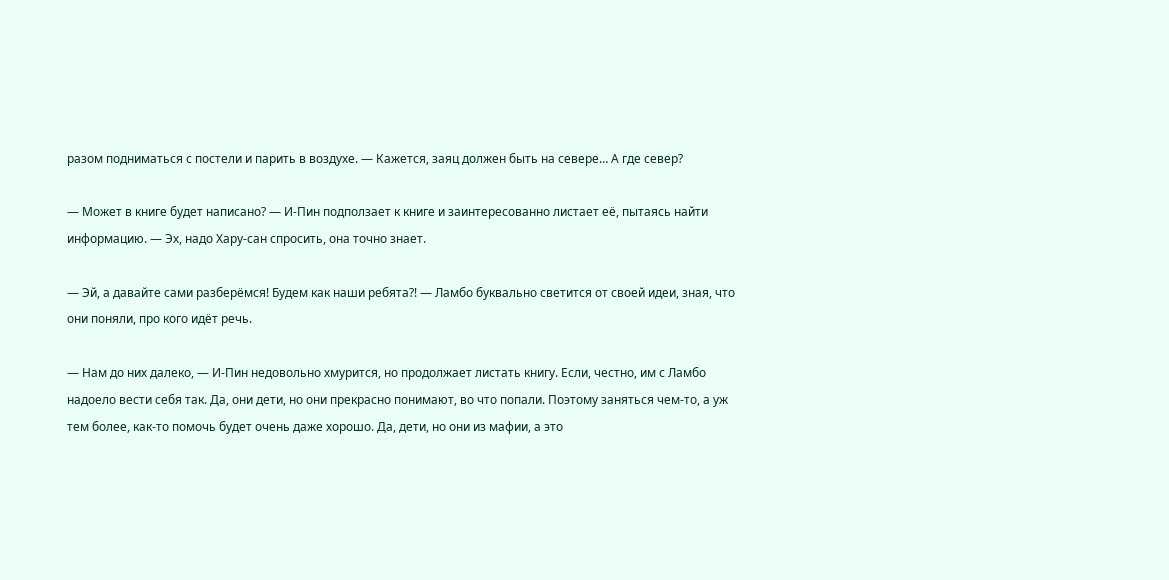разом подниматься с постели и парить в воздухе. — Кажется, заяц должен быть на севере… А где север?

— Может в книге будет написано? — И-Пин подползает к книге и заинтересованно листает её, пытаясь найти информацию. — Эх, надо Хару-сан спросить, она точно знает.

— Эй, а давайте сами разберёмся! Будем как наши ребята?! — Ламбо буквально светится от своей идеи, зная, что они поняли, про кого идёт речь.

— Нам до них далеко, — И-Пин недовольно хмурится, но продолжает листать книгу. Если, честно, им с Ламбо надоело вести себя так. Да, они дети, но они прекрасно понимают, во что попали. Поэтому заняться чем-то, а уж тем более, как-то помочь будет очень даже хорошо. Да, дети, но они из мафии, а это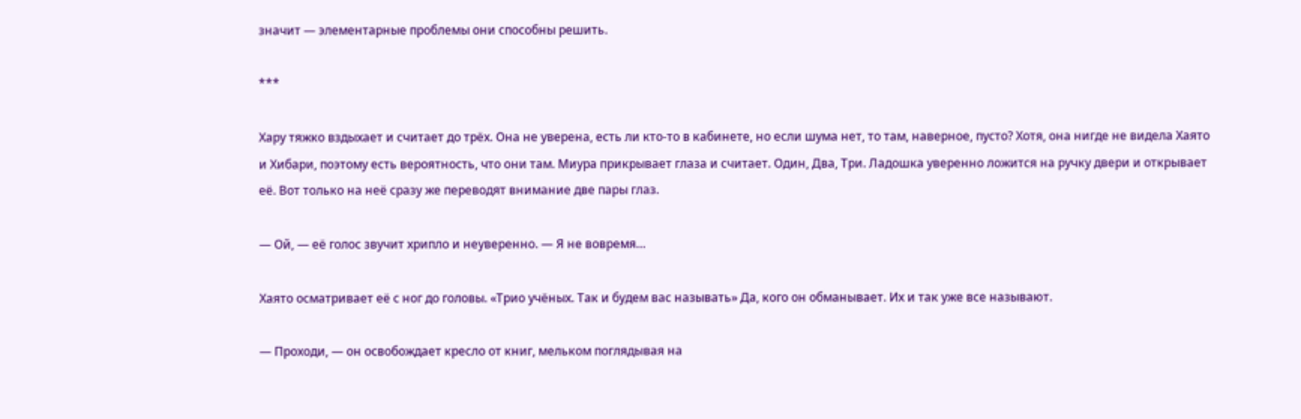значит — элементарные проблемы они способны решить.

***

Хару тяжко вздыхает и считает до трёх. Она не уверена, есть ли кто-то в кабинете, но если шума нет, то там, наверное, пусто? Хотя, она нигде не видела Хаято и Хибари, поэтому есть вероятность, что они там. Миура прикрывает глаза и считает. Один, Два, Три. Ладошка уверенно ложится на ручку двери и открывает её. Вот только на неё сразу же переводят внимание две пары глаз.

— Ой, — её голос звучит хрипло и неуверенно. — Я не вовремя…

Хаято осматривает её с ног до головы. «Трио учёных. Так и будем вас называть» Да, кого он обманывает. Их и так уже все называют.

— Проходи, — он освобождает кресло от книг, мельком поглядывая на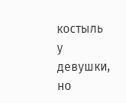костыль у девушки, но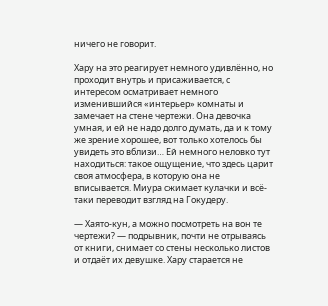ничего не говорит.

Хару на это реагирует немного удивлённо, но проходит внутрь и присаживается, с интересом осматривает немного изменившийся «интерьер» комнаты и замечает на стене чертежи. Она девочка умная, и ей не надо долго думать, да и к тому же зрение хорошее, вот только хотелось бы увидеть это вблизи… Ей немного неловко тут находиться: такое ощущение, что здесь царит своя атмосфера, в которую она не вписывается. Миура сжимает кулачки и всё-таки переводит взгляд на Гокудеру.

— Хаято-кун, а можно посмотреть на вон те чертежи? — подрывник, почти не отрываясь от книги, снимает со стены несколько листов и отдаёт их девушке. Хару старается не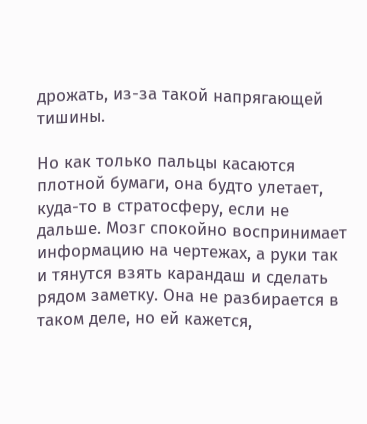дрожать, из-за такой напрягающей тишины.

Но как только пальцы касаются плотной бумаги, она будто улетает, куда-то в стратосферу, если не дальше. Мозг спокойно воспринимает информацию на чертежах, а руки так и тянутся взять карандаш и сделать рядом заметку. Она не разбирается в таком деле, но ей кажется,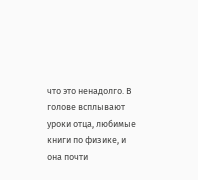что это ненадолго. В голове всплывают уроки отца, любимые книги по физике, и она почти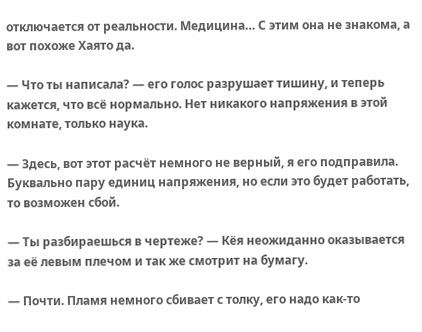отключается от реальности. Медицина… С этим она не знакома, а вот похоже Хаято да.

— Что ты написала? — его голос разрушает тишину, и теперь кажется, что всё нормально. Нет никакого напряжения в этой комнате, только наука.

— Здесь, вот этот расчёт немного не верный, я его подправила. Буквально пару единиц напряжения, но если это будет работать, то возможен сбой.

— Ты разбираешься в чертеже? — Кёя неожиданно оказывается за её левым плечом и так же смотрит на бумагу.

— Почти. Пламя немного сбивает с толку, его надо как-то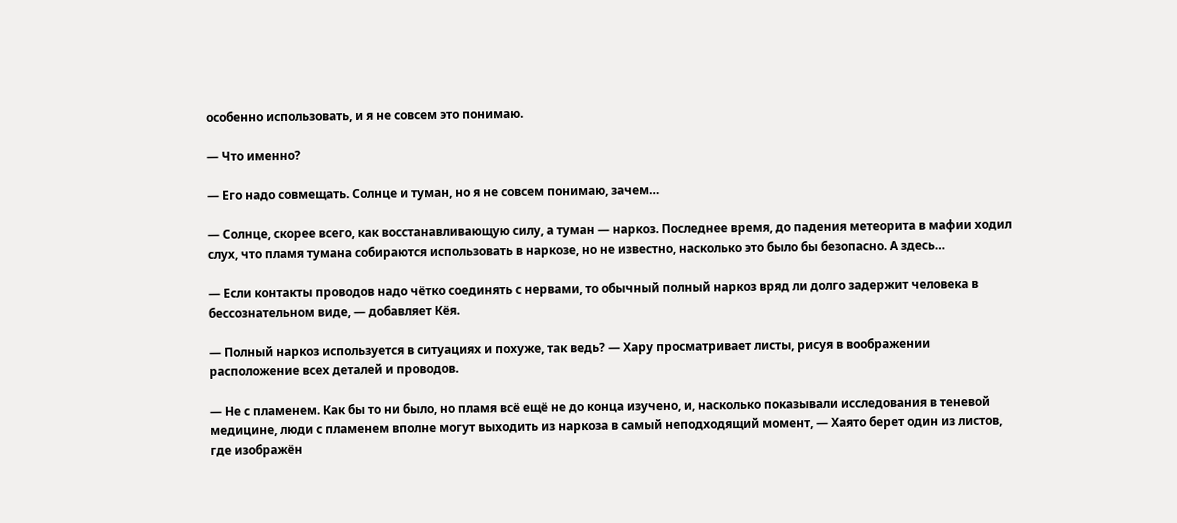особенно использовать, и я не совсем это понимаю.

— Что именно?

— Его надо совмещать. Солнце и туман, но я не совсем понимаю, зачем…

— Солнце, скорее всего, как восстанавливающую силу, а туман — наркоз. Последнее время, до падения метеорита в мафии ходил слух, что пламя тумана собираются использовать в наркозе, но не известно, насколько это было бы безопасно. А здесь…

— Если контакты проводов надо чётко соединять с нервами, то обычный полный наркоз вряд ли долго задержит человека в бессознательном виде, — добавляет Кёя.

— Полный наркоз используется в ситуациях и похуже, так ведь? — Хару просматривает листы, рисуя в воображении расположение всех деталей и проводов.

— Не с пламенем. Как бы то ни было, но пламя всё ещё не до конца изучено, и, насколько показывали исследования в теневой медицине, люди с пламенем вполне могут выходить из наркоза в самый неподходящий момент, — Хаято берет один из листов, где изображён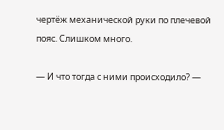чертёж механической руки по плечевой пояс. Слишком много.

— И что тогда с ними происходило? —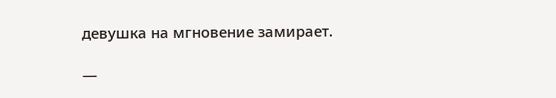девушка на мгновение замирает.

—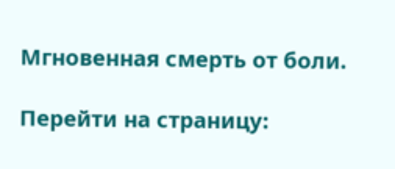Мгновенная смерть от боли.

Перейти на страницу: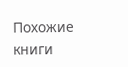Похожие книги